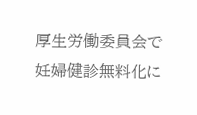厚生労働委員会で妊婦健診無料化に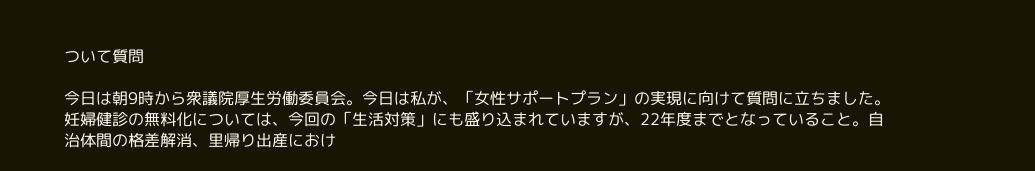ついて質問

今日は朝9時から衆議院厚生労働委員会。今日は私が、「女性サポートプラン」の実現に向けて質問に立ちました。妊婦健診の無料化については、今回の「生活対策」にも盛り込まれていますが、22年度までとなっていること。自治体間の格差解消、里帰り出産におけ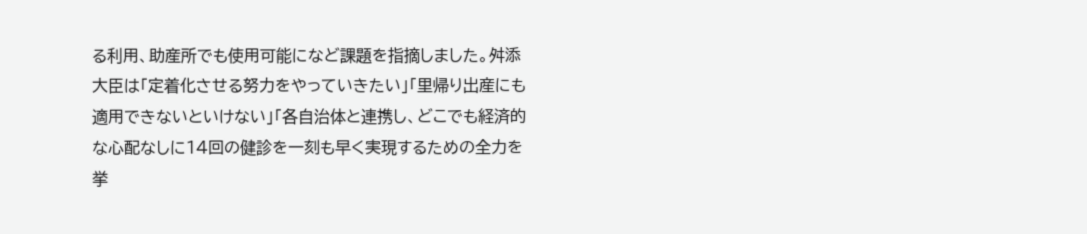る利用、助産所でも使用可能になど課題を指摘しました。舛添大臣は「定着化させる努力をやっていきたい」「里帰り出産にも適用できないといけない」「各自治体と連携し、どこでも経済的な心配なしに14回の健診を一刻も早く実現するための全力を挙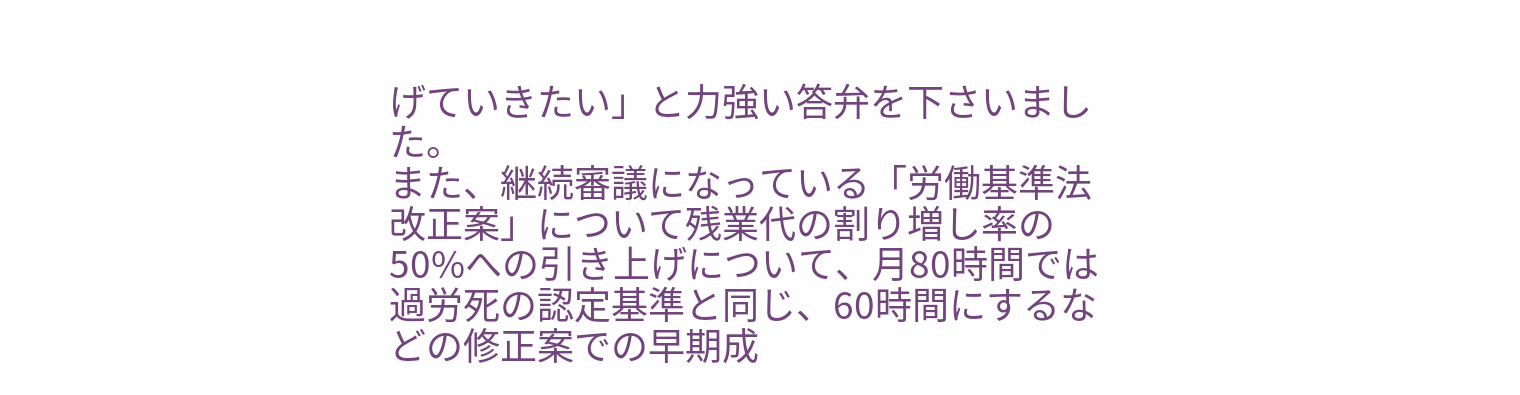げていきたい」と力強い答弁を下さいました。
また、継続審議になっている「労働基準法改正案」について残業代の割り増し率の50%への引き上げについて、月80時間では過労死の認定基準と同じ、60時間にするなどの修正案での早期成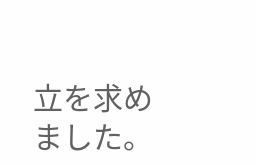立を求めました。